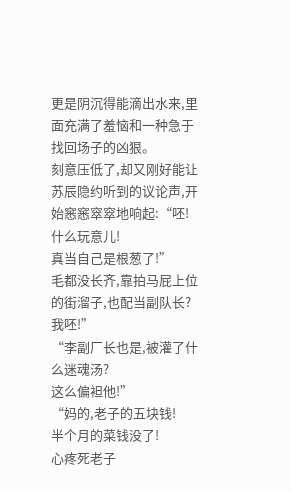更是阴沉得能滴出水来,里面充满了羞恼和一种急于找回场子的凶狠。
刻意压低了,却又刚好能让苏辰隐约听到的议论声,开始窸窸窣窣地响起:“呸!
什么玩意儿!
真当自己是根葱了!”
毛都没长齐,靠拍马屁上位的街溜子,也配当副队长?
我呸!”
“李副厂长也是,被灌了什么迷魂汤?
这么偏袒他!”
“妈的,老子的五块钱!
半个月的菜钱没了!
心疼死老子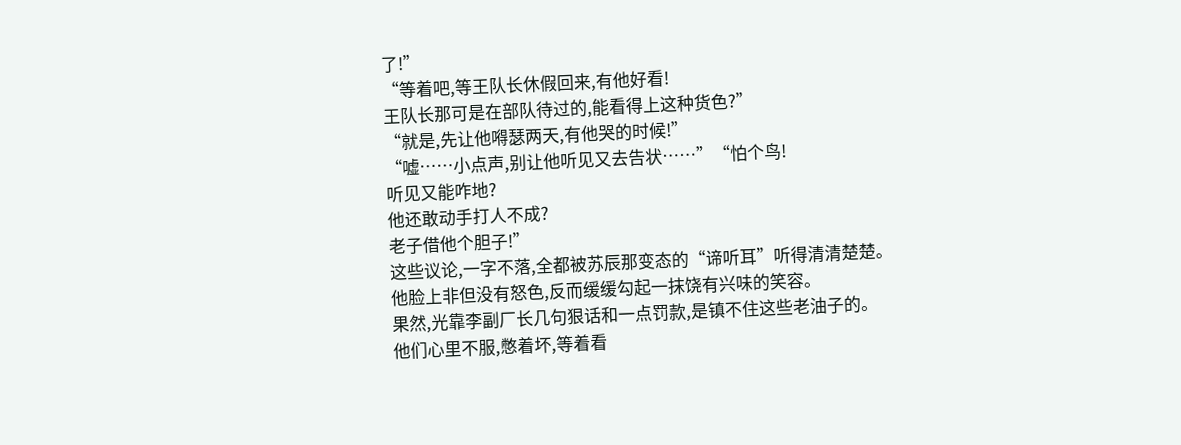了!”
“等着吧,等王队长休假回来,有他好看!
王队长那可是在部队待过的,能看得上这种货色?”
“就是,先让他嘚瑟两天,有他哭的时候!”
“嘘……小点声,别让他听见又去告状……”“怕个鸟!
听见又能咋地?
他还敢动手打人不成?
老子借他个胆子!”
这些议论,一字不落,全都被苏辰那变态的“谛听耳”听得清清楚楚。
他脸上非但没有怒色,反而缓缓勾起一抹饶有兴味的笑容。
果然,光靠李副厂长几句狠话和一点罚款,是镇不住这些老油子的。
他们心里不服,憋着坏,等着看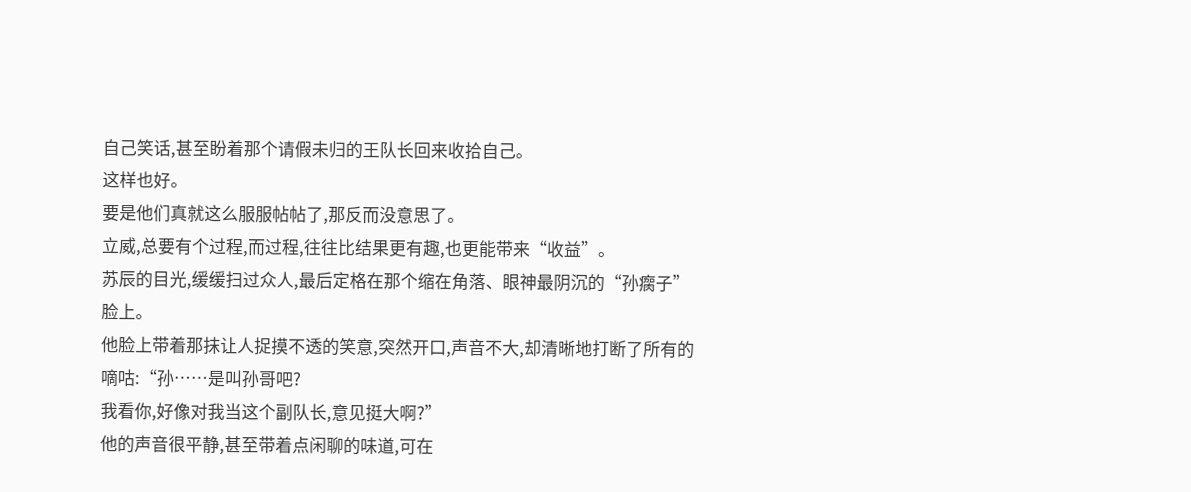自己笑话,甚至盼着那个请假未归的王队长回来收拾自己。
这样也好。
要是他们真就这么服服帖帖了,那反而没意思了。
立威,总要有个过程,而过程,往往比结果更有趣,也更能带来“收益”。
苏辰的目光,缓缓扫过众人,最后定格在那个缩在角落、眼神最阴沉的“孙瘸子”脸上。
他脸上带着那抹让人捉摸不透的笑意,突然开口,声音不大,却清晰地打断了所有的嘀咕:“孙……是叫孙哥吧?
我看你,好像对我当这个副队长,意见挺大啊?”
他的声音很平静,甚至带着点闲聊的味道,可在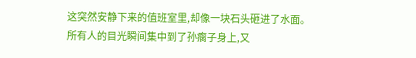这突然安静下来的值班室里,却像一块石头砸进了水面。
所有人的目光瞬间集中到了孙瘸子身上,又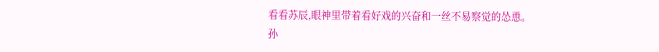看看苏辰,眼神里带着看好戏的兴奋和一丝不易察觉的怂恿。
孙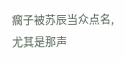瘸子被苏辰当众点名,尤其是那声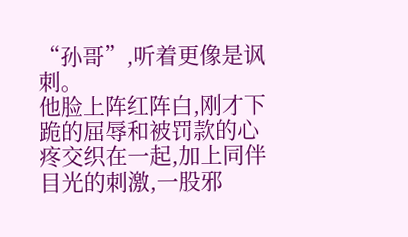“孙哥”,听着更像是讽刺。
他脸上阵红阵白,刚才下跪的屈辱和被罚款的心疼交织在一起,加上同伴目光的刺激,一股邪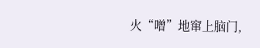火“噌”地窜上脑门,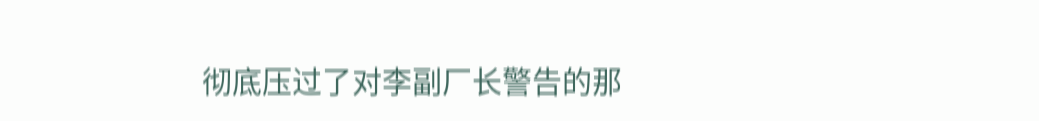彻底压过了对李副厂长警告的那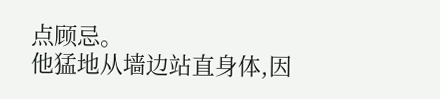点顾忌。
他猛地从墙边站直身体,因